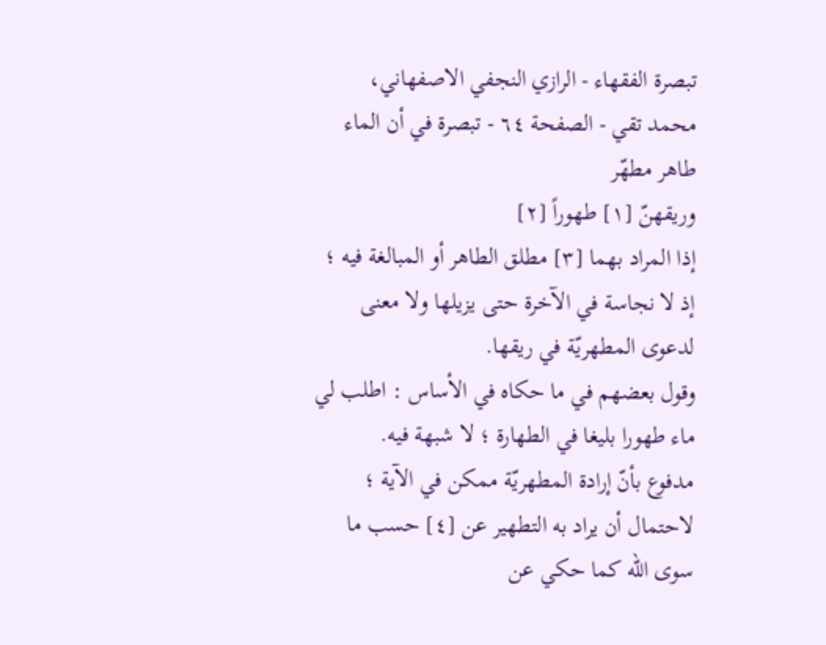تبصرة الفقهاء - الرازي النجفي الاصفهاني، محمد تقي - الصفحة ٦٤ - تبصرة في أن الماء طاهر مطهّر
وريقهنّ [١] طهوراً [٢]
إذا المراد بهما [٣] مطلق الطاهر أو المبالغة فيه ؛ إذ لا نجاسة في الآخرة حتى يزيلها ولا معنى لدعوى المطهريّة في ريقها.
وقول بعضهم في ما حكاه في الأساس : اطلب لي ماء طهورا بليغا في الطهارة ؛ لا شبهة فيه.
مدفوع بأنّ إرادة المطهريّة ممكن في الآية ؛ لاحتمال أن يراد به التطهير عن [٤] حسب ما سوى الله كما حكي عن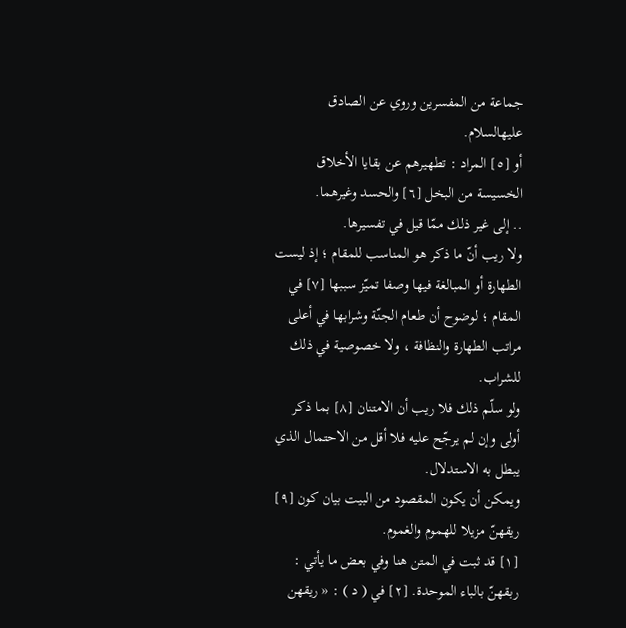جماعة من المفسرين وروي عن الصادق عليهالسلام.
أو [٥] المراد : تطهيرهم عن بقايا الأخلاق الخسيسة من البخل [٦] والحسد وغيرهما.
.. إلى غير ذلك ممّا قيل في تفسيرها.
ولا ريب أنّ ما ذكر هو المناسب للمقام ؛ إذ ليست الطهارة أو المبالغة فيها وصفا تميّز سببها [٧] في المقام ؛ لوضوح أن طعام الجنّة وشرابها في أعلى مراتب الطهارة والنظافة ، ولا خصوصية في ذلك للشراب.
ولو سلّم ذلك فلا ريب أن الامتنان [٨] بما ذكر أولى وإن لم يرجّح عليه فلا أقل من الاحتمال الذي يبطل به الاستدلال.
ويمكن أن يكون المقصود من البيت بيان كون [٩] ريقهنّ مزيلا للهموم والغموم.
[١] قد ثبت في المتن هنا وفي بعض ما يأتي : ربقهنّ بالباء الموحدة. [٢] في ( د ) : « ريقهن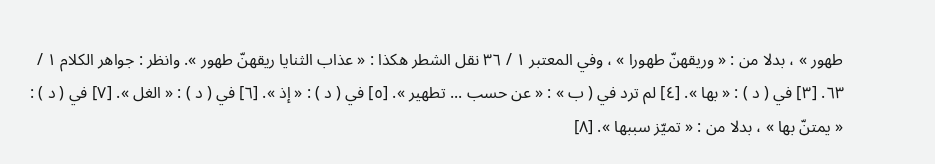طهور » ، بدلا من : « وريقهنّ طهورا » ، وفي المعتبر ١ / ٣٦ نقل الشطر هكذا : « عذاب الثنايا ريقهنّ طهور ». وانظر : جواهر الكلام ١ / ٦٣. [٣] في ( د ) : « بها ». [٤] لم ترد في ( ب » : « عن حسب ... تطهير ». [٥] في ( د ) : « إذ ». [٦] في ( د ) : « الغل ». [٧] في ( د ) : « يمتنّ بها » ، بدلا من : « تميّز سببها ». [٨]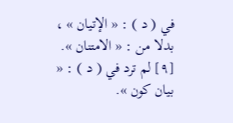في ( د ) : « الإتيان » ، بدلا من : « الامتنان ». [٩] لم ترد في ( د ) : « بيان كون ».